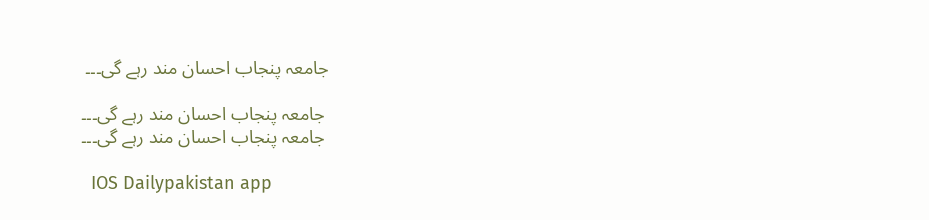جامعہ پنجاب احسان مند رہے گی۔۔۔

 جامعہ پنجاب احسان مند رہے گی۔۔۔
 جامعہ پنجاب احسان مند رہے گی۔۔۔

  IOS Dailypakistan app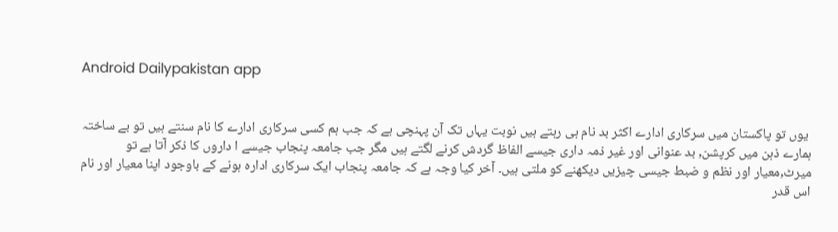Android Dailypakistan app


 یوں تو پاکستان میں سرکاری ادارے اکثر بد نام ہی رہتے ہیں نوبت یہاں تک آن پہنچی ہے کہ جب ہم کسی سرکاری ادارے کا نام سنتے ہیں تو بے ساختہ ہمارے ذہن میں کرپشن, بد عنوانی اور غیر ذمہ داری جیسے الفاظ گردش کرنے لگتے ہیں مگر جب جامعہ پنجاب جیسے ا داروں کا ذکر آتا ہے تو میرٹ,معیار اور نظم و ضبط جیسی چیزیں دیکھنے کو ملتی ہیں۔ آخر کیا وجہ ہے کہ جامعہ پنجاب ایک سرکاری ادارہ ہونے کے باوجود اپنا معیار اور نام اس قدر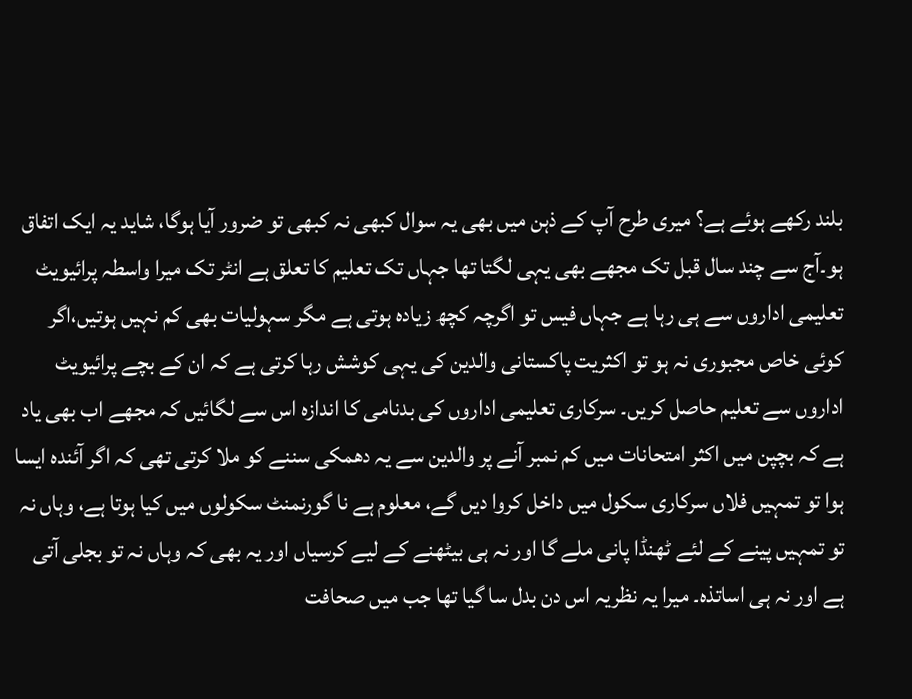بلند رکھے ہوئے ہے؟ میری طرح آپ کے ذہن میں بھی یہ سوال کبھی نہ کبھی تو ضرور آیا ہوگا، شاید یہ ایک اتفاق ہو۔آج سے چند سال قبل تک مجھے بھی یہی لگتا تھا جہاں تک تعلیم کا تعلق ہے انٹر تک میرا واسطہ پرائیویٹ تعلیمی اداروں سے ہی رہا ہے جہاں فیس تو اگرچہ کچھ زیادہ ہوتی ہے مگر سہولیات بھی کم نہیں ہوتیں،اگر کوئی خاص مجبوری نہ ہو تو اکثریت پاکستانی والدین کی یہی کوشش رہا کرتی ہے کہ ان کے بچے پرائیویٹ اداروں سے تعلیم حاصل کریں۔ سرکاری تعلیمی اداروں کی بدنامی کا اندازہ اس سے لگائیں کہ مجھے اب بھی یاد ہے کہ بچپن میں اکثر امتحانات میں کم نمبر آنے پر والدین سے یہ دھمکی سننے کو ملا کرتی تھی کہ اگر آئندہ ایسا ہوا تو تمہیں فلاں سرکاری سکول میں داخل کروا دیں گے، معلوم ہے نا گورنمنٹ سکولوں میں کیا ہوتا ہے، وہاں نہ تو تمہیں پینے کے لئے ٹھنڈا پانی ملے گا اور نہ ہی بیٹھنے کے لیے کرسیاں اور یہ بھی کہ وہاں نہ تو بجلی آتی ہے اور نہ ہی اساتذہ۔ میرا یہ نظریہ اس دن بدل سا گیا تھا جب میں صحافت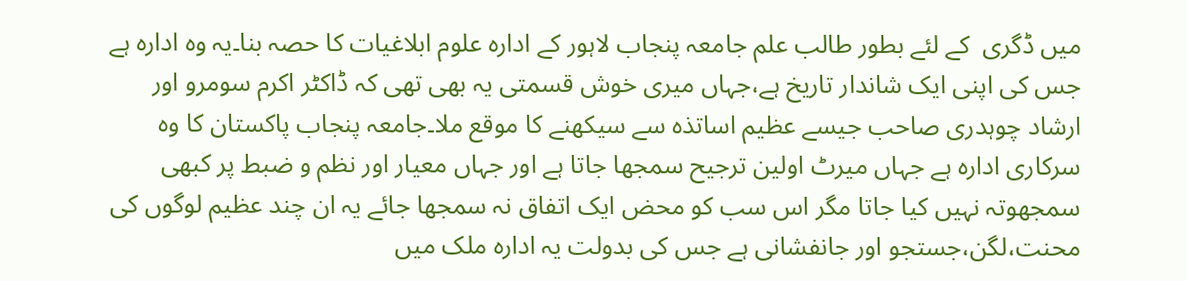میں ڈگری  کے لئے بطور طالب علم جامعہ پنجاب لاہور کے ادارہ علوم ابلاغیات کا حصہ بنا۔یہ وہ ادارہ ہے جس کی اپنی ایک شاندار تاریخ ہے،جہاں میری خوش قسمتی یہ بھی تھی کہ ڈاکٹر اکرم سومرو اور ارشاد چوہدری صاحب جیسے عظیم اساتذہ سے سیکھنے کا موقع ملا۔جامعہ پنجاب پاکستان کا وہ سرکاری ادارہ ہے جہاں میرٹ اولین ترجیح سمجھا جاتا ہے اور جہاں معیار اور نظم و ضبط پر کبھی سمجھوتہ نہیں کیا جاتا مگر اس سب کو محض ایک اتفاق نہ سمجھا جائے یہ ان چند عظیم لوگوں کی محنت،لگن،جستجو اور جانفشانی ہے جس کی بدولت یہ ادارہ ملک میں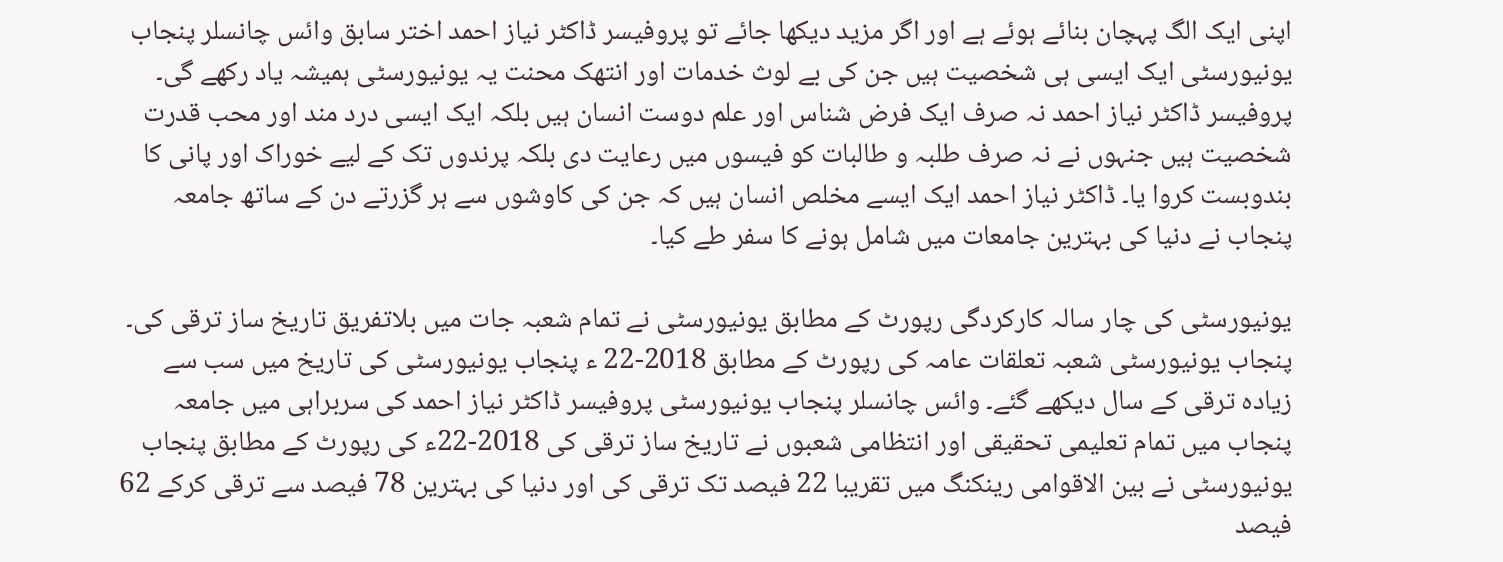اپنی ایک الگ پہچان بنائے ہوئے ہے اور اگر مزید دیکھا جائے تو پروفیسر ڈاکٹر نیاز احمد اختر سابق وائس چانسلر پنجاب یونیورسٹی ایک ایسی ہی شخصیت ہیں جن کی بے لوث خدمات اور انتھک محنت یہ یونیورسٹی ہمیشہ یاد رکھے گی۔ پروفیسر ڈاکٹر نیاز احمد نہ صرف ایک فرض شناس اور علم دوست انسان ہیں بلکہ ایک ایسی درد مند اور محب قدرت شخصیت ہیں جنہوں نے نہ صرف طلبہ و طالبات کو فیسوں میں رعایت دی بلکہ پرندوں تک کے لیے خوراک اور پانی کا بندوبست کروا یا۔ ڈاکٹر نیاز احمد ایک ایسے مخلص انسان ہیں کہ جن کی کاوشوں سے ہر گزرتے دن کے ساتھ جامعہ پنجاب نے دنیا کی بہترین جامعات میں شامل ہونے کا سفر طے کیا۔

یونیورسٹی کی چار سالہ کارکردگی رپورٹ کے مطابق یونیورسٹی نے تمام شعبہ جات میں بلاتفریق تاریخ ساز ترقی کی۔ پنجاب یونیورسٹی شعبہ تعلقات عامہ کی رپورٹ کے مطابق 2018-22 ء پنجاب یونیورسٹی کی تاریخ میں سب سے زیادہ ترقی کے سال دیکھے گئے۔ وائس چانسلر پنجاب یونیورسٹی پروفیسر ڈاکٹر نیاز احمد کی سربراہی میں جامعہ پنجاب میں تمام تعلیمی تحقیقی اور انتظامی شعبوں نے تاریخ ساز ترقی کی 2018-22ء کی رپورٹ کے مطابق پنجاب یونیورسٹی نے بین الاقوامی رینکنگ میں تقریبا 22 فیصد تک ترقی کی اور دنیا کی بہترین 78 فیصد سے ترقی کرکے 62 فیصد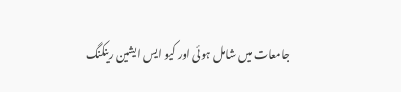جامعات میں شامل ہوئی اور کیو ایس ایشین رینکنگ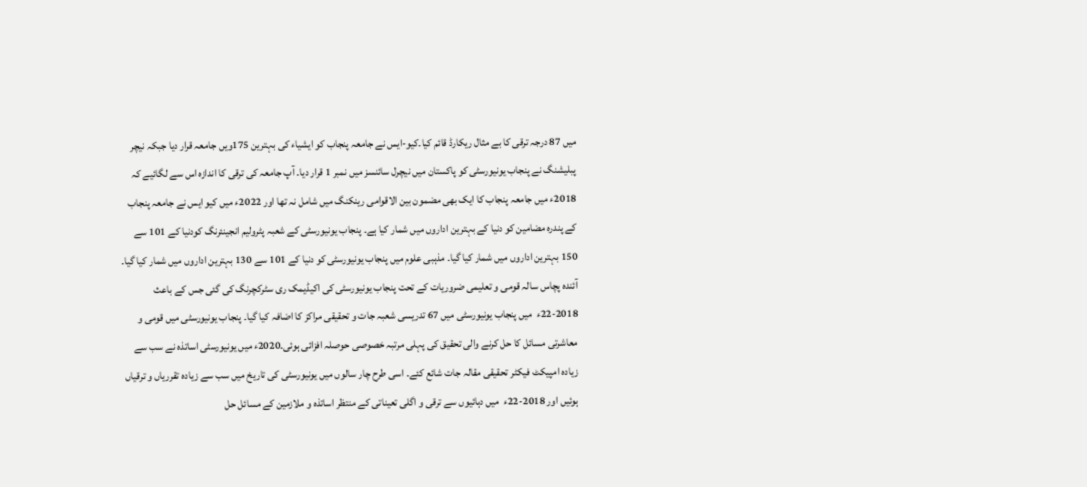میں 87 درجہ ترقی کا بے مثال ریکارڈ قائم کیا۔کیو-ایس نے جامعہ پنجاب کو ایشیاء کی بہترین 175ویں جامعہ قرار دیا جبکہ نیچر پبلیشنگ نے پنجاب یونیورسٹی کو پاکستان میں نیچرل سائنسز میں نمبر 1 قرار دیا۔ آپ جامعہ کی ترقی کا اندازہ اس سے لگائیے کہ 2018ء میں جامعہ پنجاب کا ایک بھی مضمون بین الاقوامی رینکنگ میں شامل نہ تھا اور 2022ء میں کیو ایس نے جامعہ پنجاب کے پندرہ مضامین کو دنیا کے بہترین اداروں میں شمار کیا ہے۔ پنجاب یونیورسٹی کے شعبہ پٹرولیم انجینئرنگ کودنیا کے 101 سے 150 بہترین اداروں میں شمار کیا گیا۔ مذہبی علوم میں پنجاب یونیورسٹی کو دنیا کے 101 سے 130 بہترین اداروں میں شمار کیا گیا۔ آئندہ پچاس سالہ قومی و تعلیمی ضروریات کے تحت پنجاب یونیورسٹی کی اکیڈیمک ری سٹرکچرنگ کی گئی جس کے باعث 2018-22ء  میں پنجاب یونیورسٹی میں 67 تدریسی شعبہ جات و تحقیقی مراکز کا اضافہ کیا گیا۔ پنجاب یونیورسٹی میں قومی و معاشرتی مسائل کا حل کرنے والی تحقیق کی پہلی مرتبہ خصوصی حوصلہ افزائی ہوئی۔2020ء میں یونیورسٹی اساتذہ نے سب سے زیادہ امپیکٹ فیکٹر تحقیقی مقالہ جات شائع کئے۔ اسی طرح چار سالوں میں یونیورسٹی کی تاریخ میں سب سے زیادہ تقرریاں و ترقیاں ہوئیں اور 2018-22ء  میں دہائیوں سے ترقی و اگلی تعیناتی کے منتظر اساتذہ و ملازمین کے مسائل حل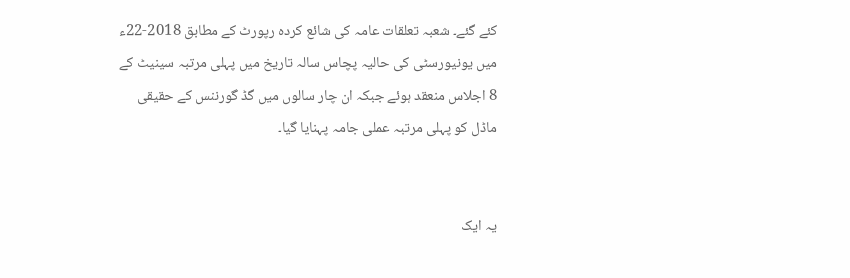کئے گئے۔ شعبہ تعلقات عامہ کی شائع کردہ رپورٹ کے مطابق 2018-22ء میں یونیورسٹی کی حالیہ پچاس سالہ تاریخ میں پہلی مرتبہ سینیٹ کے 8 اجلاس منعقد ہوئے جبکہ ان چار سالوں میں گڈ گورننس کے حقیقی ماڈل کو پہلی مرتبہ عملی جامہ پہنایا گیا۔


یہ ایک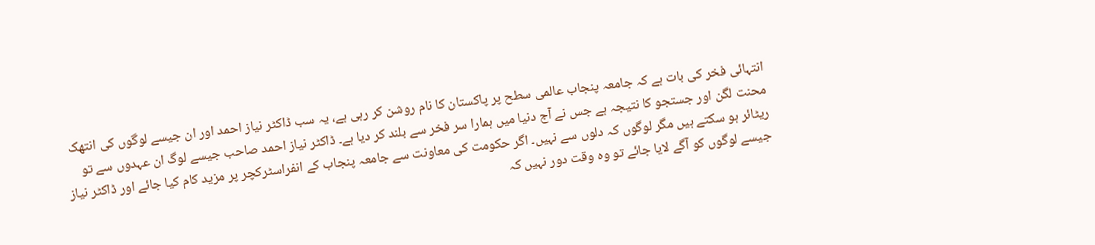انتہائی فخر کی بات ہے کہ جامعہ پنجاب عالمی سطح پر پاکستان کا نام روشن کر رہی ہے، یہ سب ڈاکٹر نیاز احمد اور ان جیسے لوگوں کی انتھک محنت لگن اور جستجو کا نتیجہ ہے جس نے آج دنیا میں ہمارا سر فخر سے بلند کر دیا ہے۔ ڈاکٹر نیاز احمد صاحب جیسے لوگ ان عہدوں سے تو ریٹائر ہو سکتے ہیں مگر لوگوں کہ دلوں سے نہیں۔ اگر حکومت کی معاونت سے جامعہ پنجاب کے انفراسٹرکچر پر مزید کام کیا جائے اور ڈاکٹر نیاز جیسے لوگوں کو آگے لایا جائے تو وہ وقت دور نہیں کہ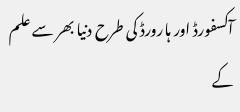آکسفورڈ اور ہارورڈ کی طرح دنیا بھر سے علم کے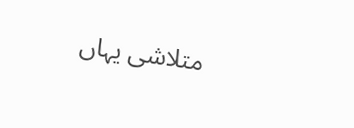متلاشی یہاں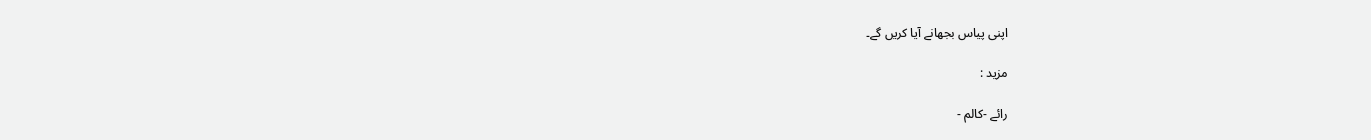اپنی پیاس بجھانے آیا کریں گے۔

مزید :

رائے -کالم -